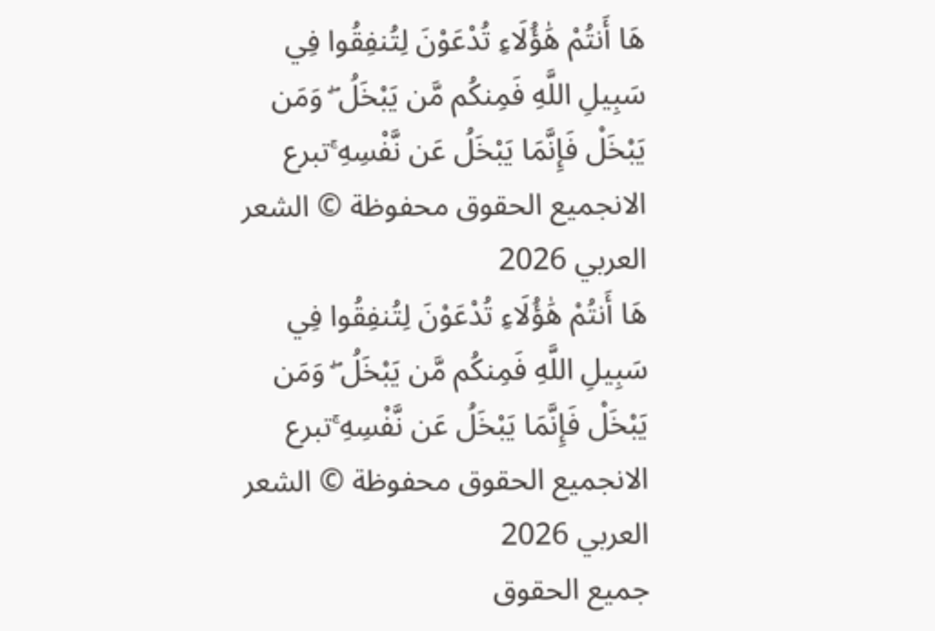هَا أَنتُمْ هَٰؤُلَاءِ تُدْعَوْنَ لِتُنفِقُوا فِي سَبِيلِ اللَّهِ فَمِنكُم مَّن يَبْخَلُ ۖ وَمَن يَبْخَلْ فَإِنَّمَا يَبْخَلُ عَن نَّفْسِهِ ۚتبرع الانجميع الحقوق محفوظة © الشعر العربي 2026
هَا أَنتُمْ هَٰؤُلَاءِ تُدْعَوْنَ لِتُنفِقُوا فِي سَبِيلِ اللَّهِ فَمِنكُم مَّن يَبْخَلُ ۖ وَمَن يَبْخَلْ فَإِنَّمَا يَبْخَلُ عَن نَّفْسِهِ ۚتبرع الانجميع الحقوق محفوظة © الشعر العربي 2026
جميع الحقوق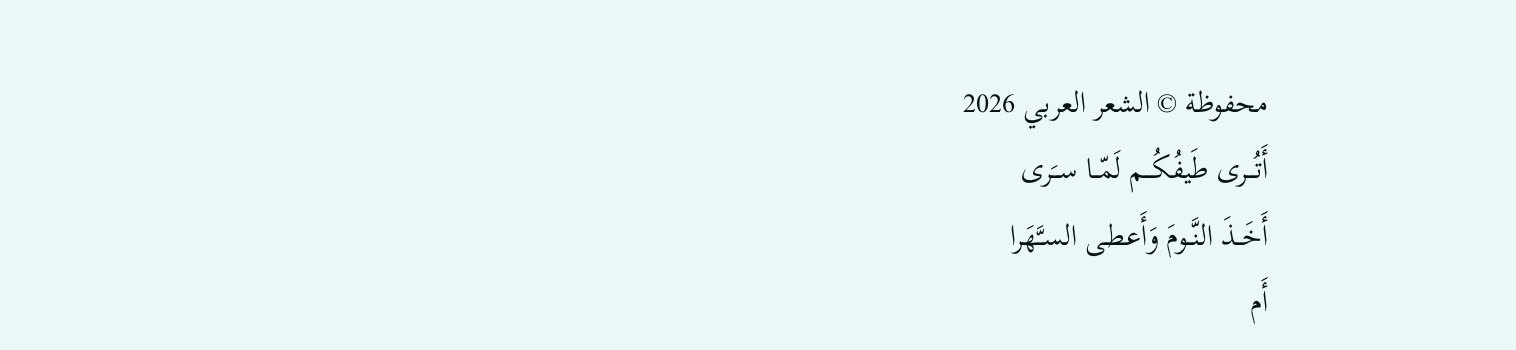محفوظة © الشعر العربي 2026
أَتُـــرى طَيفُكُـــم لَمّــا ســَرى
أَخَــذَ النَّــومَ وَأَعطـى السـَّهَرا
أَم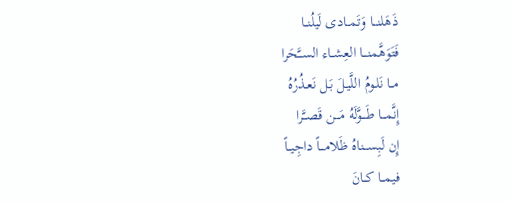ذَهَلنـــا وَتَمــادى لَيلُنــا
فَتَوَهَّمنـــا العِشــاء الســَّحَرا
مــا نَلـومُ اللَّيـلَ بَـل نَعـذُرُهُ
إِنَّمـــا طَـــوَّلَهُ مَـــن قَصــَّرا
إِن لَبِســـناهُ ظَلامـــاً داجِيــاً
فيمــا كــانَ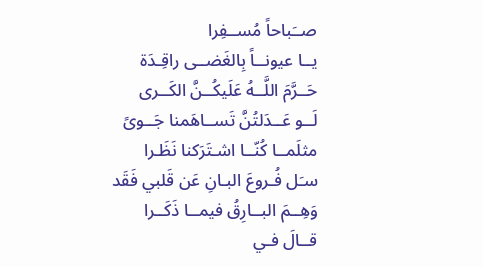صــَباحاً مُســفِرا
يــا عيونــاً بِالغَضــى راقِـدَة
حَــرَّمَ اللَّــهُ عَلَيكُــنَّ الكَــرى
لَــو عَــدَلتُنَّ تَســاهَمنا جَــوىً
مثلَمــا كُنّــا اشـتَرَكنا نَظَـرا
سـَل فُـروعَ البـانِ عَن قَلبي فَقَد
وَهِــمَ البــارِقُ فيمــا ذَكَــرا
قــالَ فـي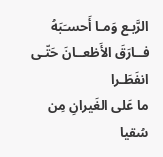الرَّبـع وَمـا أَحسـَبَهُ
فــارَقَ الأَظعــانَ حَتّـى انفَطَـرا
ما عَلى الغَيرانِ مِن سُقيا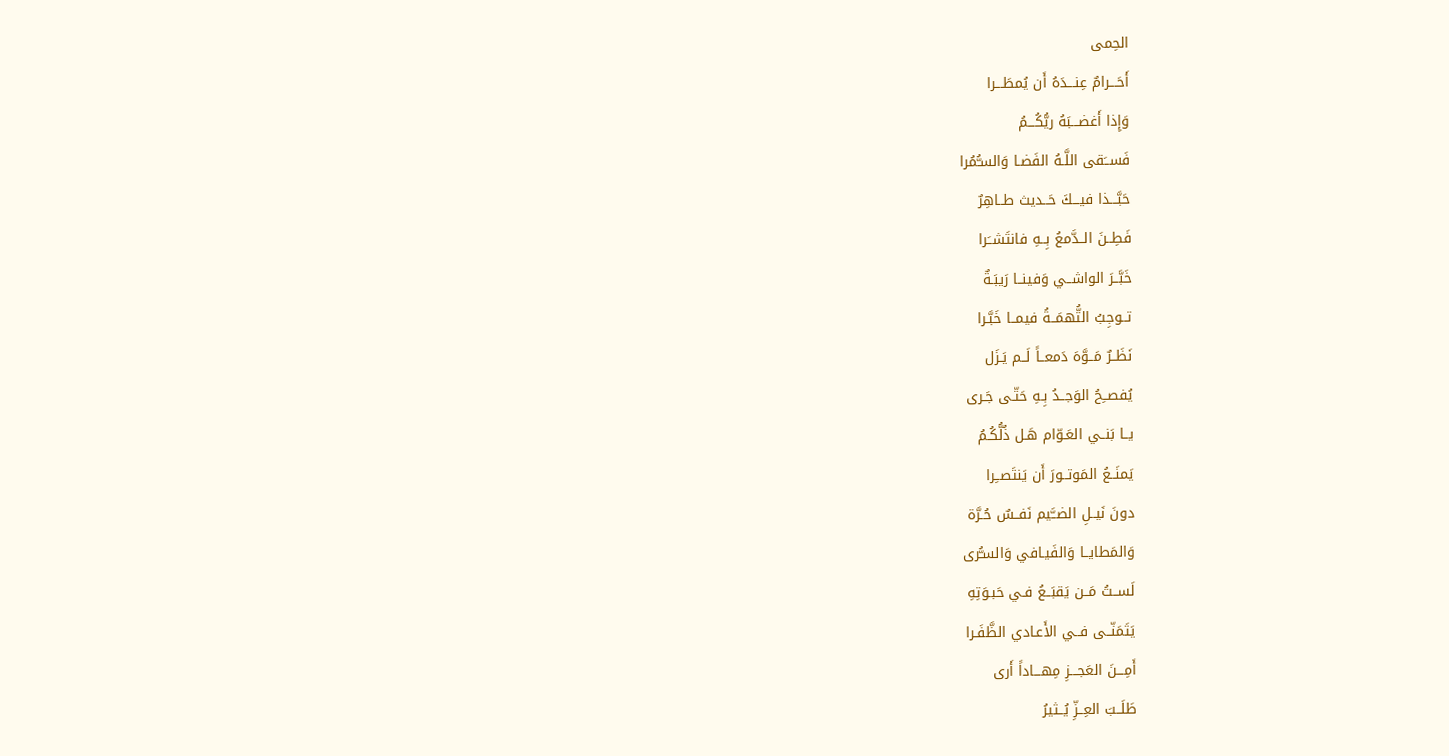الحِمى
أَحَـــرامٌ عِنـــدَهُ أَن يُمطَـــرا
وَإِذا أَغضـــبَهُ ريُّكُـــمُ
فَســَقى اللَّـهُ الفَضـا وَالسـُّمُرا
حَبَّـــذا فيـــكَ حَــديث طــاهِرٌ
فَطِــنَ الــدَّمعُ بِــهِ فانتَشــَرا
خَبَّــرَ الواشــي وَفينــا رَيبَـةٌ
تــوجِبُ التُّهمَــةُ فيمــا خَبَّـرا
نَظَــرٌ مَــوَّهَ دَمعــاً لَــم يَـزَل
يُفصــِحُ الوَجــدُ بِـهِ حَتّـى جَـرى
يــا بَنــي العَـوّام هَـل ذُلُّكُـمُ
يَمنَــعُ المَوتــورَ أَن يَنتَصــِرا
دونَ نَيــلِ الضــَّيم نَفــسٌ حُـرَّة
وَالمَطايــا وَالفَيـافي وَالسـُّرى
لَســتُ مَــن يَقبَــعُ فـي حَبـوَتِهِ
يَتَمَنّــى فــي الأَعـادي الظَّفَـرا
أَمِـــنَ العَجـــزِ مِهـــاداً أَرى
طَلَــبَ العِــزِّ يُــثيرُ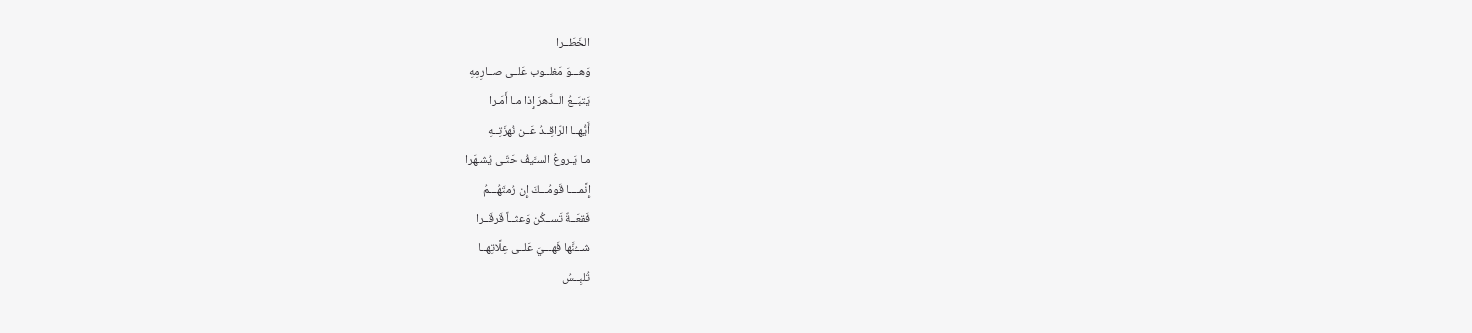الخَطَــرا
وَهـــوَ مَغلــوب عَلــى صــارِمِهِ
يَتبَــعُ الــدَّهرَ إِذا مـا أَمَـرا
أَيُّهــا الرّاقِــدُ عَــن نُهزَتِــهِ
مـا يَـروعُ السـَّيفُ حَتّـى يُشـهَرا
إِنَّمــــا قَومُـــكَ إِن رُمتَهُـــمُ
فَقعَــةٌ تَســكُن وَعثــاً قَرقَــرا
شـــُنَّها فَهـــيَ عَلــى عِلَّاتِهــا
تُلبِــسُ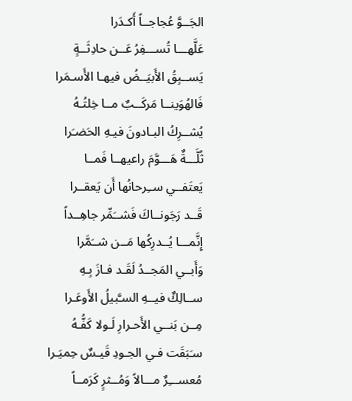الجَــوَّ عُجاجــاً أَكـدَرا
عَلَّهـــا تُســـفِرُ عَــن حادِثَــةٍ
يَســبِقُ الأَبيَــضُ فيهـا الأَسـمَرا
فَالهُوَينــا مَركَــبٌ مــا خِلتُـهُ
يُشــرِكُ البـادونَ فيـهِ الحَضـَرا
ثُلَّـــةٌ هَـــوَّمَ راعيهــا فَمــا
يَعتَفــي ســِرحانُها أَن يَعقــرا
قَــد رَجَونــاكَ فَشــَمِّر جاهِــداً
إِنَّمـــا يُــدرِكُها مَــن شــَمَّرا
وَأَبــي المَجــدُ لَقَـد فـازَ بِـهِ
ســالِكٌ فيــهِ السـَّبيلُ الأَوعَـرا
مِــن بَنــي الأَحـرارِ لَـولا كَفُّـهُ
سـَبَقَت فـي الجـودِ قَيـسٌ حِميَـرا
مُعســـِرٌ مـــالاً وَمُــثرٍ كَرَمــاً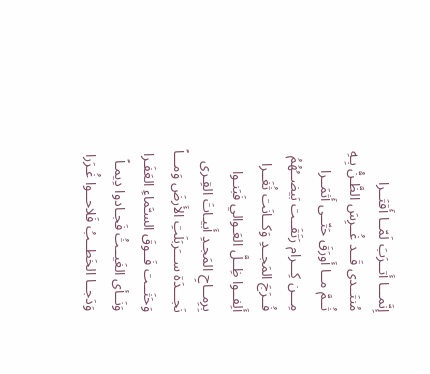إِنَّمـــا أَتــرَبَ لَمّــا أَقتَــرا
مُنتَــدى قَــد غُــرِسَ الظَّـنُّ بِـهِ
ثُــمَّ مــا أَورَقَ حَتّــى أَثمَــرا
مِـــن كِـــرام رَتَقَــت بَيضــُهُمُ
فُــرَجَ المَجــدِ وَكــانَت ثُغَــرا
أَلِفــوا ظِــلَّ العَـوالي فَبَنـوا
بِرِمــاحِ المَجـدِ أَبيـاتَ القِـرى
نَجـــدَة ســـَربَلَتِ الأَرضَ وَمـــاً
وَحَثَــت فَــوقَ السـَّماءِ العَفَـرا
وَنَــأى الغَيــثُ فَجـادوا دِيمـاً
وَدَجــا الخَطــبُ فَلاحــوا غُـرَرا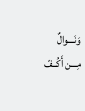وَنَـــوالٌ مِـــن أَكُــفّ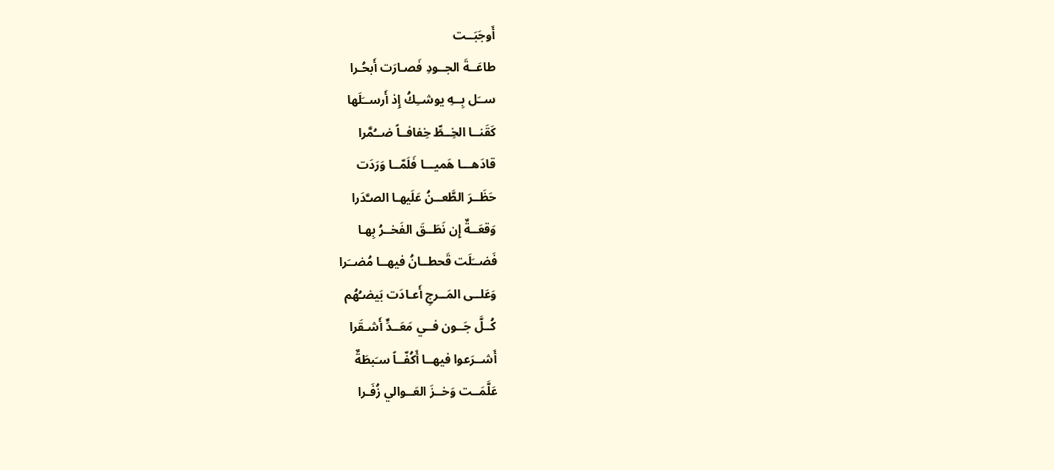أَوجَبَــت
طاعَــةَ الجــودِ فَصـارَت أَبحُـرا
ســَل بِــهِ يوشــِكُ إِذ أَرســَلَها
كَقَنــا الخِــطِّ خِفافــاً ضــُمَّرا
قادَهـــا هَميـــا فَلَمّــا وَرَدَت
حَظَــرَ الطَّعــنُ عَلَيهـا الصـَّدَرا
وَقعَــةٌ إِن نَطَــقَ الفَخــرُ بِهـا
فَضــَلَت قَحطــانُ فيهــا مُضــَرا
وَعَلــى المَــرجِ أَعـادَت بَيضـُهُم
كُــلَّ جَــون فــي مَعَــدٍّ أَشـقَرا
أَشــرَعوا فيهــا أَكُفّــاً سـَبطَةٌ
عَلَّمَــت وَخــزَ العَــوالي زُفَـرا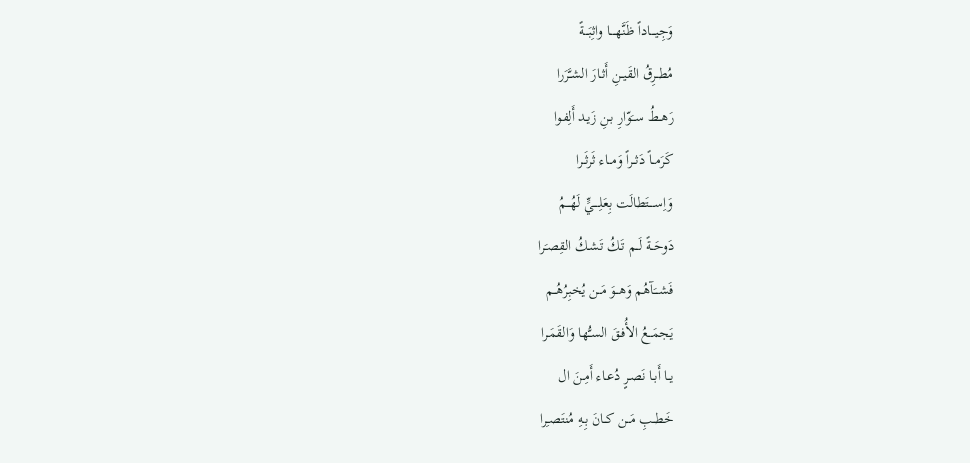وَجِيــــاداً ظَنَّهــــا واثِبَـــةً
مُطــرِقُ القَيــنِ أَثـارَ الشـَّرَرا
رَهــطُ ســَوّارِ بـنِ زَيـد أَلِفـوا
كَرَمــاً دَثــراً وَمــاء ثَرثَــرا
وَاِســــتَطالَت بِعَلِــــيٍّ لَهُـــمُ
دَوحَــةً لَــم تَـكُ تَشـكُ القِصـَرا
فَشـــَآهُم وَهــوَ مَــن يُخبِرُهُــم
يَجمَــعُ الأُفـقَ السـُّها وَالقَمَـرا
يــا أَبـا نَصـرٍ دُعـاء أَمِـنَ ال
خَطــبِ مَــن كــانَ بِـهِ مُنتَصـِرا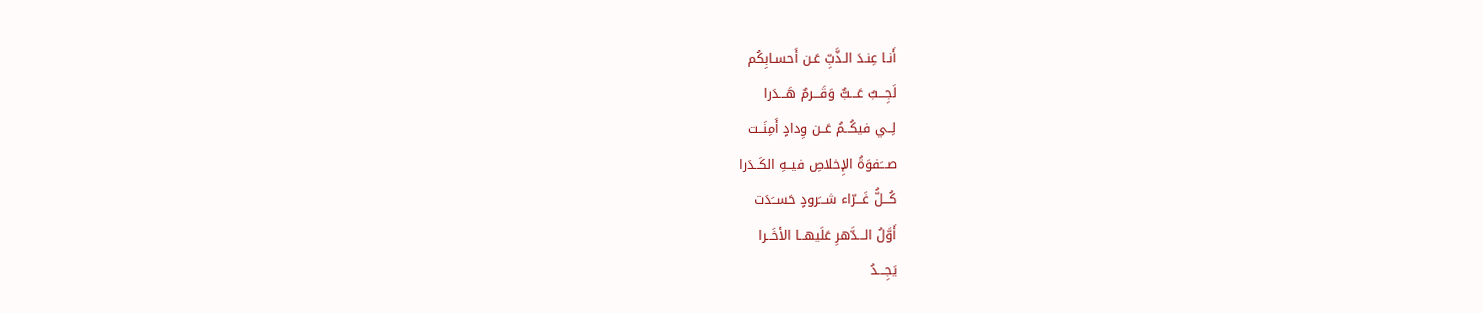أَنـا عِنـدَ الـذَّبِّ عَـن أَحسـابِكُم
لَجِـــبٌ عَـــبٌّ وَقَـــرمٌ هَـــدَرا
لِــي فيكُــمُ عَــن وِدادٍ أَمِنَــت
صـــَفوَةُ الإِخلاصِ فيــهِ الكَــدَرا
كُـــلُّ غَـــرّاء شـــَرودٍ حَســَدَت
أَوَّلُ الـــدَّهرِ عَلَيهــا الأخَــرا
يَجِـــدُ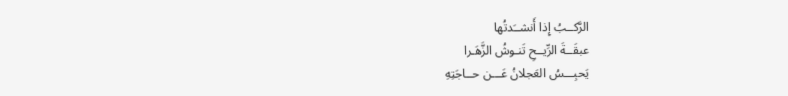الرَّكــبُ إِذا أَنشــَدتُها
عبقَــةَ الرِّيــحِ تَنـوشُ الزَّهَـرا
يَحبِـــسُ العَجلانُ عَـــن حــاجَتِهِ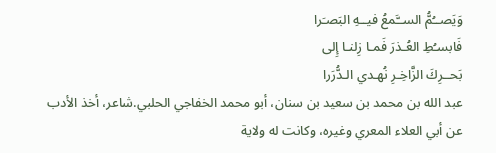وَيَصــُمُّ الســَّمعُ فيــهِ البَصـَرا
فَابسـُطِ العُـذرَ فَمـا زِلنـا إِلى
بَحــرِكَ الزَّاخِـرِ نُهـدي الـدُّرَرا
عبد الله بن محمد بن سعيد بن سنان، أبو محمد الخفاجي الحلبي.شاعر، أخذ الأدب عن أبي العلاء المعري وغيره، وكانت له ولاية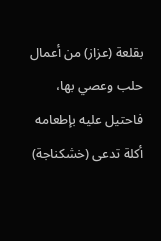بقلعة (عزاز) من أعمال حلب وعصي بها، فاحتيل عليه بإطعامه أكلة تدعى (خشكناجة)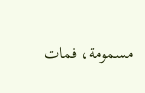مسمومة، فمات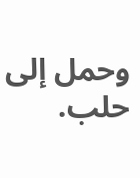وحمل إلى حلب.